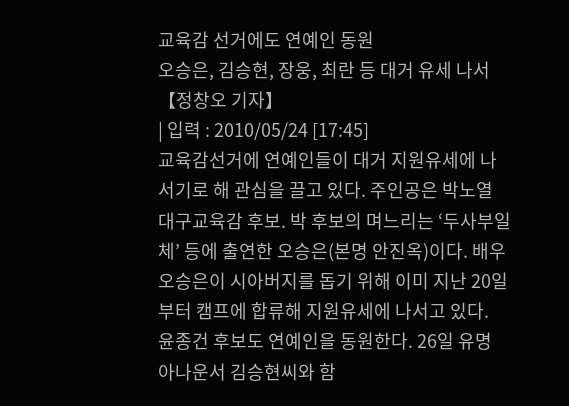교육감 선거에도 연예인 동원
오승은, 김승현, 장웅, 최란 등 대거 유세 나서
【정창오 기자】
| 입력 : 2010/05/24 [17:45]
교육감선거에 연예인들이 대거 지원유세에 나서기로 해 관심을 끌고 있다. 주인공은 박노열 대구교육감 후보. 박 후보의 며느리는 ‘두사부일체’ 등에 출연한 오승은(본명 안진옥)이다. 배우 오승은이 시아버지를 돕기 위해 이미 지난 20일부터 캠프에 합류해 지원유세에 나서고 있다.
윤종건 후보도 연예인을 동원한다. 26일 유명 아나운서 김승현씨와 함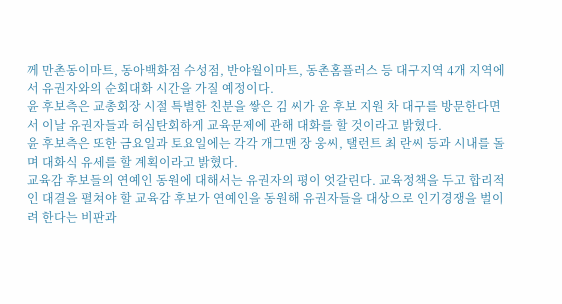께 만촌동이마트, 동아백화점 수성점, 반야월이마트, 동촌홈플러스 등 대구지역 4개 지역에서 유권자와의 순회대화 시간을 가질 예정이다.
윤 후보측은 교총회장 시절 특별한 친분을 쌓은 김 씨가 윤 후보 지원 차 대구를 방문한다면서 이날 유권자들과 허심탄회하게 교육문제에 관해 대화를 할 것이라고 밝혔다.
윤 후보측은 또한 금요일과 토요일에는 각각 개그맨 장 웅씨, 탤런트 최 란씨 등과 시내를 돌며 대화식 유세를 할 계획이라고 밝혔다.
교육감 후보들의 연예인 동원에 대해서는 유권자의 평이 엇갈린다. 교육정책을 두고 합리적인 대결을 펼쳐야 할 교육감 후보가 연예인을 동원해 유권자들을 대상으로 인기경쟁을 벌이려 한다는 비판과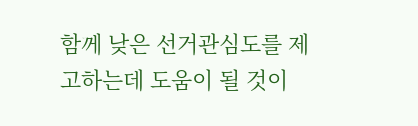함께 낮은 선거관심도를 제고하는데 도움이 될 것이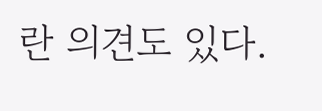란 의견도 있다.